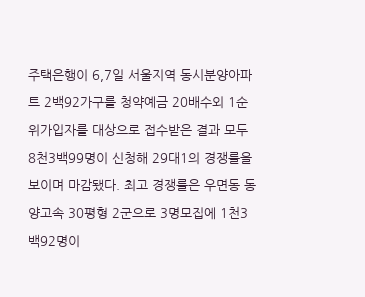주택은행이 6,7일 서울지역 동시분양아파트 2백92가구를 청약예금 20배수외 1순위가입자를 대상으로 접수받은 결과 모두 8천3백99명이 신청해 29대1의 경쟁률을 보이며 마감됐다. 최고 경쟁률은 우면동 동양고속 30평형 2군으로 3명모집에 1천3백92명이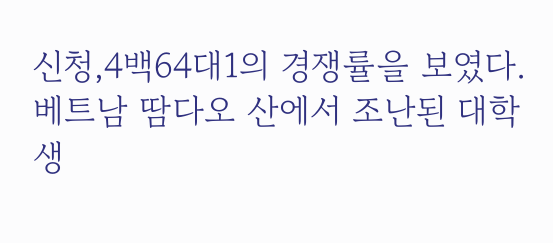신청,4백64대1의 경쟁률을 보였다.
베트남 땀다오 산에서 조난된 대학생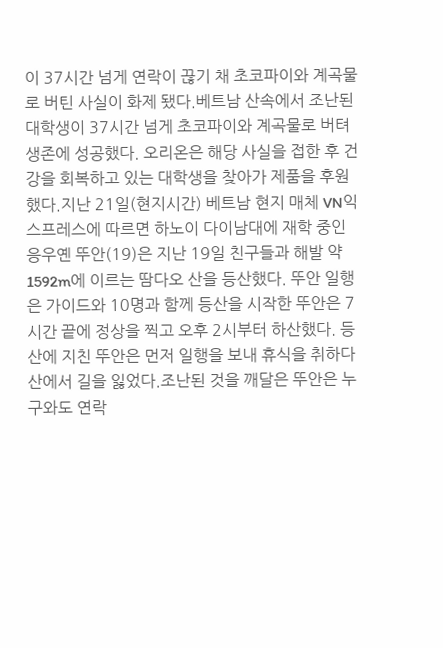이 37시간 넘게 연락이 끊기 채 초코파이와 계곡물로 버틴 사실이 화제 됐다.베트남 산속에서 조난된 대학생이 37시간 넘게 초코파이와 계곡물로 버텨 생존에 성공했다. 오리온은 해당 사실을 접한 후 건강을 회복하고 있는 대학생을 찾아가 제품을 후원했다.지난 21일(현지시간) 베트남 현지 매체 VN익스프레스에 따르면 하노이 다이남대에 재학 중인 응우옌 뚜안(19)은 지난 19일 친구들과 해발 약 1592m에 이르는 땀다오 산을 등산했다. 뚜안 일행은 가이드와 10명과 함께 등산을 시작한 뚜안은 7시간 끝에 정상을 찍고 오후 2시부터 하산했다. 등산에 지친 뚜안은 먼저 일행을 보내 휴식을 취하다 산에서 길을 잃었다.조난된 것을 깨달은 뚜안은 누구와도 연락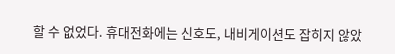할 수 없었다. 휴대전화에는 신호도, 내비게이션도 잡히지 않았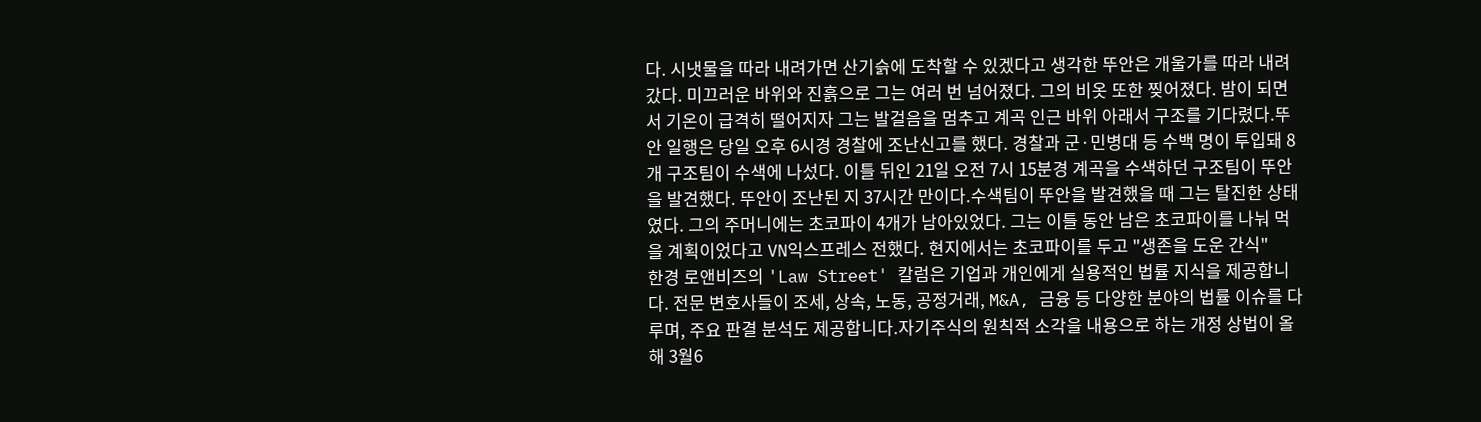다. 시냇물을 따라 내려가면 산기슭에 도착할 수 있겠다고 생각한 뚜안은 개울가를 따라 내려갔다. 미끄러운 바위와 진흙으로 그는 여러 번 넘어졌다. 그의 비옷 또한 찢어졌다. 밤이 되면서 기온이 급격히 떨어지자 그는 발걸음을 멈추고 계곡 인근 바위 아래서 구조를 기다렸다.뚜안 일행은 당일 오후 6시경 경찰에 조난신고를 했다. 경찰과 군·민병대 등 수백 명이 투입돼 8개 구조팀이 수색에 나섰다. 이틀 뒤인 21일 오전 7시 15분경 계곡을 수색하던 구조팀이 뚜안을 발견했다. 뚜안이 조난된 지 37시간 만이다.수색팀이 뚜안을 발견했을 때 그는 탈진한 상태였다. 그의 주머니에는 초코파이 4개가 남아있었다. 그는 이틀 동안 남은 초코파이를 나눠 먹을 계획이었다고 VN익스프레스 전했다. 현지에서는 초코파이를 두고 "생존을 도운 간식"
한경 로앤비즈의 'Law Street' 칼럼은 기업과 개인에게 실용적인 법률 지식을 제공합니다. 전문 변호사들이 조세, 상속, 노동, 공정거래, M&A, 금융 등 다양한 분야의 법률 이슈를 다루며, 주요 판결 분석도 제공합니다.자기주식의 원칙적 소각을 내용으로 하는 개정 상법이 올해 3월6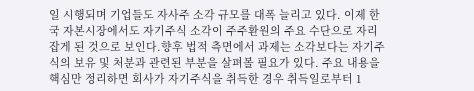일 시행되며 기업들도 자사주 소각 규모를 대폭 늘리고 있다. 이제 한국 자본시장에서도 자기주식 소각이 주주환원의 주요 수단으로 자리잡게 된 것으로 보인다.향후 법적 측면에서 과제는 소각보다는 자기주식의 보유 및 처분과 관련된 부분을 살펴볼 필요가 있다. 주요 내용을 핵심만 정리하면 회사가 자기주식을 취득한 경우 취득일로부터 1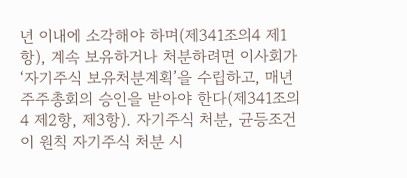년 이내에 소각해야 하며(제341조의4 제1항), 계속 보유하거나 처분하려면 이사회가 ‘자기주식 보유처분계획’을 수립하고, 매년 주주총회의 승인을 받아야 한다(제341조의4 제2항, 제3항). 자기주식 처분, 균등조건이 원칙 자기주식 처분 시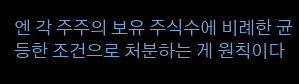엔 각 주주의 보유 주식수에 비례한 균등한 조건으로 처분하는 게 원칙이다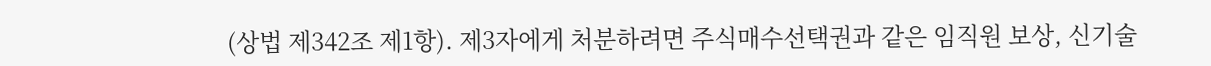(상법 제342조 제1항). 제3자에게 처분하려면 주식매수선택권과 같은 임직원 보상, 신기술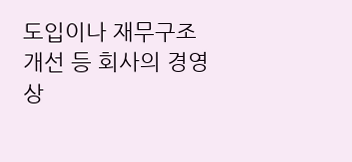도입이나 재무구조 개선 등 회사의 경영상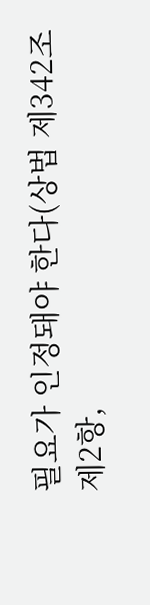필요가 인정돼야 한다(상법 제342조 제2항,